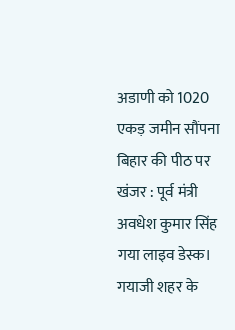अडाणी को 1020 एकड़ जमीन सौंपना बिहार की पीठ पर खंजर : पूर्व मंत्री अवधेश कुमार सिंह
गया लाइव डेस्क। गयाजी शहर के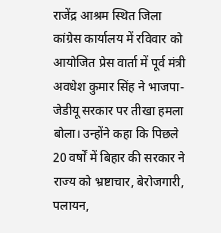राजेंद्र आश्रम स्थित जिला कांग्रेस कार्यालय में रविवार को आयोजित प्रेस वार्ता में पूर्व मंत्री अवधेश कुमार सिंह ने भाजपा-जेडीयू सरकार पर तीखा हमला बोला। उन्होंने कहा कि पिछले 20 वर्षों में बिहार की सरकार ने राज्य को भ्रष्टाचार, बेरोजगारी, पलायन,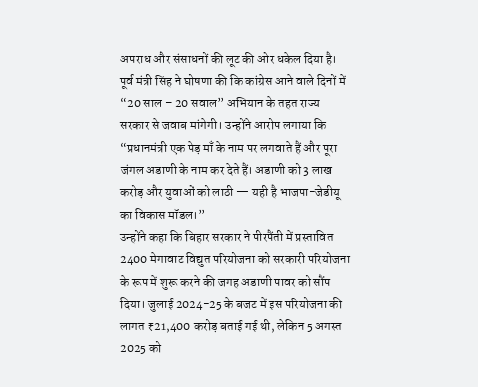अपराध और संसाधनों की लूट की ओर धकेल दिया है।
पूर्व मंत्री सिंह ने घोषणा की कि कांग्रेस आने वाले दिनों में “20 साल – 20 सवाल” अभियान के तहत राज्य सरकार से जवाब मांगेगी। उन्होंने आरोप लगाया कि “प्रधानमंत्री एक पेड़ माँ के नाम पर लगवाते हैं और पूरा जंगल अडाणी के नाम कर देते हैं। अडाणी को 3 लाख करोड़ और युवाओं को लाठी — यही है भाजपा-जेडीयू का विकास मॉडल।”
उन्होंने कहा कि बिहार सरकार ने पीरपैंती में प्रस्तावित 2400 मेगावाट विद्युत परियोजना को सरकारी परियोजना के रूप में शुरू करने की जगह अडाणी पावर को सौंप दिया। जुलाई 2024-25 के बजट में इस परियोजना की लागत ₹21,400 करोड़ बताई गई थी, लेकिन 5 अगस्त 2025 को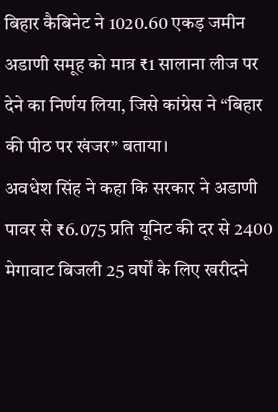बिहार कैबिनेट ने 1020.60 एकड़ जमीन अडाणी समूह को मात्र ₹1 सालाना लीज पर देने का निर्णय लिया, जिसे कांग्रेस ने “बिहार की पीठ पर खंजर” बताया।
अवधेश सिंह ने कहा कि सरकार ने अडाणी पावर से ₹6.075 प्रति यूनिट की दर से 2400 मेगावाट बिजली 25 वर्षों के लिए खरीदने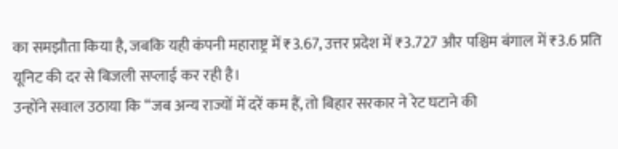का समझौता किया है, जबकि यही कंपनी महाराष्ट्र में ₹3.67, उत्तर प्रदेश में ₹3.727 और पश्चिम बंगाल में ₹3.6 प्रति यूनिट की दर से बिजली सप्लाई कर रही है।
उन्होंने सवाल उठाया कि “जब अन्य राज्यों में दरें कम हैं, तो बिहार सरकार ने रेट घटाने की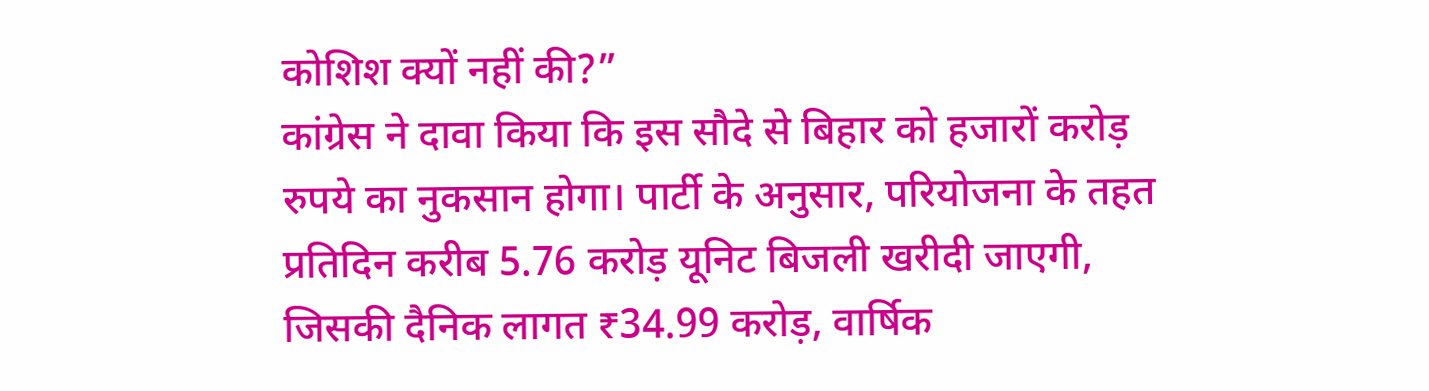कोशिश क्यों नहीं की?”
कांग्रेस ने दावा किया कि इस सौदे से बिहार को हजारों करोड़ रुपये का नुकसान होगा। पार्टी के अनुसार, परियोजना के तहत प्रतिदिन करीब 5.76 करोड़ यूनिट बिजली खरीदी जाएगी, जिसकी दैनिक लागत ₹34.99 करोड़, वार्षिक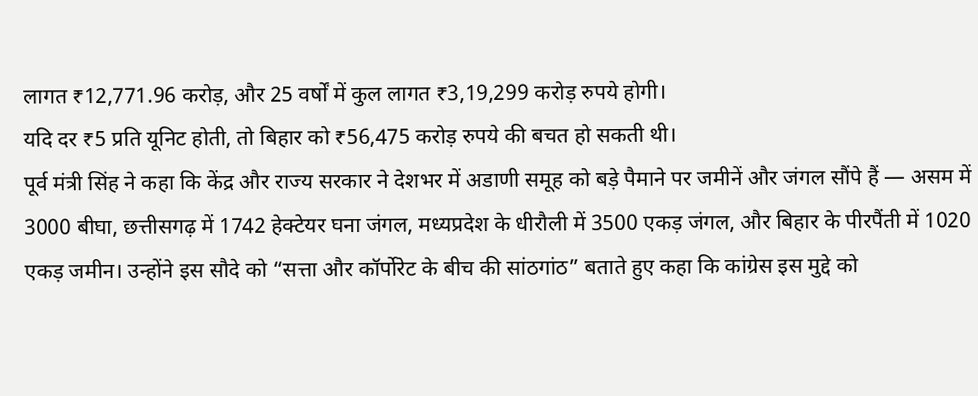लागत ₹12,771.96 करोड़, और 25 वर्षों में कुल लागत ₹3,19,299 करोड़ रुपये होगी।
यदि दर ₹5 प्रति यूनिट होती, तो बिहार को ₹56,475 करोड़ रुपये की बचत हो सकती थी।
पूर्व मंत्री सिंह ने कहा कि केंद्र और राज्य सरकार ने देशभर में अडाणी समूह को बड़े पैमाने पर जमीनें और जंगल सौंपे हैं — असम में 3000 बीघा, छत्तीसगढ़ में 1742 हेक्टेयर घना जंगल, मध्यप्रदेश के धीरौली में 3500 एकड़ जंगल, और बिहार के पीरपैंती में 1020 एकड़ जमीन। उन्होंने इस सौदे को “सत्ता और कॉर्पोरेट के बीच की सांठगांठ” बताते हुए कहा कि कांग्रेस इस मुद्दे को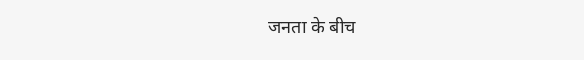जनता के बीच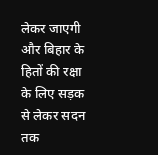लेकर जाएगी और बिहार के हितों की रक्षा के लिए सड़क से लेकर सदन तक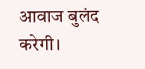आवाज बुलंद करेगी।